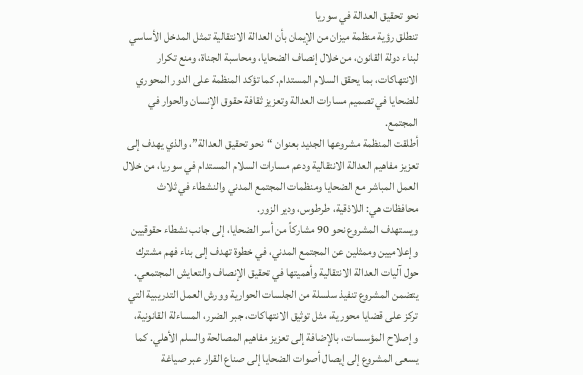نحو تحقيق العدالة في سوريا
تنطلق رؤية منظمة ميزان من الإيمان بأن العدالة الانتقالية تمثل المدخل الأساسي لبناء دولة القانون، من خلال إنصاف الضحايا، ومحاسبة الجناة، ومنع تكرار الانتهاكات، بما يحقق السلام المستدام. كما تؤكد المنظمة على الدور المحوري للضحايا في تصميم مسارات العدالة وتعزيز ثقافة حقوق الإنسان والحوار في المجتمع.
أطلقت المنظمة مشروعها الجديد بعنوان “نحو تحقيق العدالة”، والذي يهدف إلى تعزيز مفاهيم العدالة الانتقالية ودعم مسارات السلام المستدام في سوريا، من خلال العمل المباشر مع الضحايا ومنظمات المجتمع المدني والنشطاء في ثلاث محافظات هي: اللاذقية، طرطوس، ودير الزور.
ويستهدف المشروع نحو 90 مشاركاً من أسر الضحايا، إلى جانب نشطاء حقوقيين وإعلاميين وممثلين عن المجتمع المدني، في خطوة تهدف إلى بناء فهم مشترك حول آليات العدالة الانتقالية وأهميتها في تحقيق الإنصاف والتعايش المجتمعي.
يتضمن المشروع تنفيذ سلسلة من الجلسات الحوارية وورش العمل التدريبية التي تركز على قضايا محورية، مثل توثيق الانتهاكات، جبر الضرر، المساءلة القانونية، وإصلاح المؤسسات، بالإضافة إلى تعزيز مفاهيم المصالحة والسلم الأهلي. كما يسعى المشروع إلى إيصال أصوات الضحايا إلى صناع القرار عبر صياغة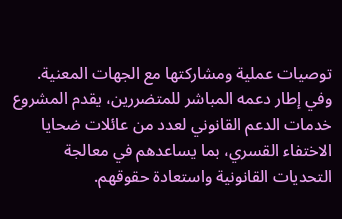توصيات عملية ومشاركتها مع الجهات المعنية.
وفي إطار دعمه المباشر للمتضررين، يقدم المشروع خدمات الدعم القانوني لعدد من عائلات ضحايا الاختفاء القسري، بما يساعدهم في معالجة التحديات القانونية واستعادة حقوقهم.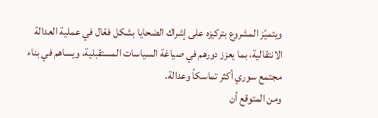ويتميّز المشروع بتركيزه على إشراك الضحايا بشكل فعّال في عملية العدالة الانتقالية، بما يعزز دورهم في صياغة السياسات المستقبلية، ويساهم في بناء مجتمع سوري أكثر تماسكاً وعدالة.
ومن المتوقع أن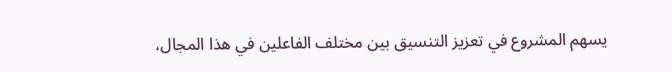يسهم المشروع في تعزيز التنسيق بين مختلف الفاعلين في هذا المجال،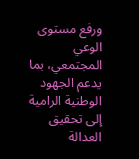ورفع مستوى الوعي المجتمعي، بما يدعم الجهود الوطنية الرامية إلى تحقيق العدالة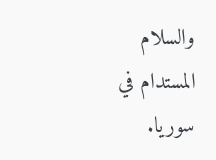والسلام المستدام في سوريا.